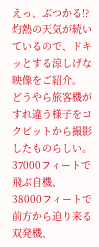えっ、ぶつかる!?
灼熱の天気が続いているので、ドキッとする涼しげな映像をご紹介。
どうやら旅客機がすれ違う様子をコクピットから撮影したものらしい。
37000フィートで飛ぶ自機、
38000フィートで前方から迫り来る双発機、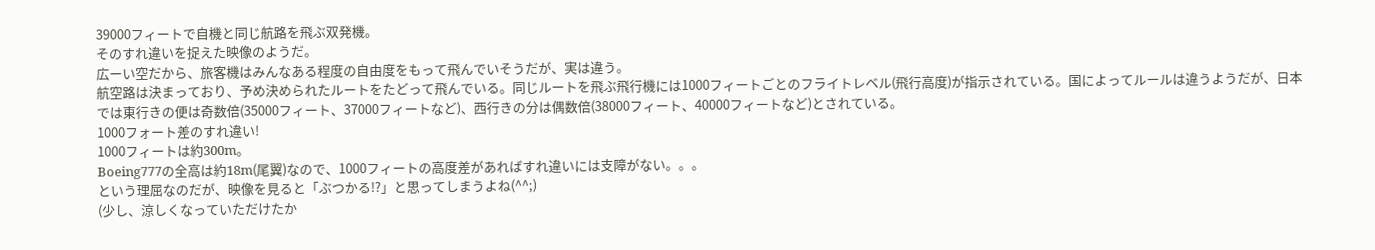39000フィートで自機と同じ航路を飛ぶ双発機。
そのすれ違いを捉えた映像のようだ。
広ーい空だから、旅客機はみんなある程度の自由度をもって飛んでいそうだが、実は違う。
航空路は決まっており、予め決められたルートをたどって飛んでいる。同じルートを飛ぶ飛行機には1000フィートごとのフライトレベル(飛行高度)が指示されている。国によってルールは違うようだが、日本では東行きの便は奇数倍(35000フィート、37000フィートなど)、西行きの分は偶数倍(38000フィート、40000フィートなど)とされている。
1000フォート差のすれ違い!
1000フィートは約300m。
Boeing777の全高は約18m(尾翼)なので、1000フィートの高度差があればすれ違いには支障がない。。。
という理屈なのだが、映像を見ると「ぶつかる!?」と思ってしまうよね(^^;)
(少し、涼しくなっていただけたか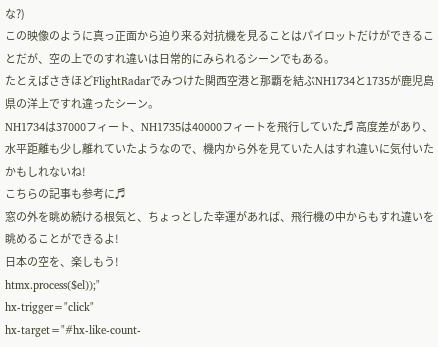な?)
この映像のように真っ正面から迫り来る対抗機を見ることはパイロットだけができることだが、空の上でのすれ違いは日常的にみられるシーンでもある。
たとえばさきほどFlightRadarでみつけた関西空港と那覇を結ぶNH1734と1735が鹿児島県の洋上ですれ違ったシーン。
NH1734は37000フィート、NH1735は40000フィートを飛行していた♬ 高度差があり、水平距離も少し離れていたようなので、機内から外を見ていた人はすれ違いに気付いたかもしれないね!
こちらの記事も参考に♬
窓の外を眺め続ける根気と、ちょっとした幸運があれば、飛行機の中からもすれ違いを眺めることができるよ!
日本の空を、楽しもう!
htmx.process($el));"
hx-trigger="click"
hx-target="#hx-like-count-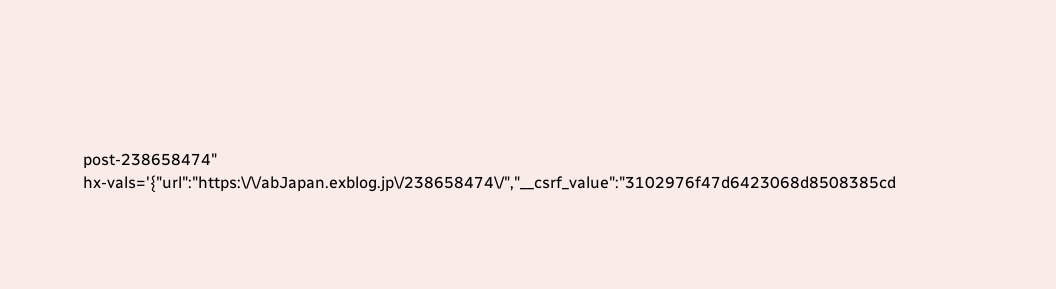post-238658474"
hx-vals='{"url":"https:\/\/abJapan.exblog.jp\/238658474\/","__csrf_value":"3102976f47d6423068d8508385cd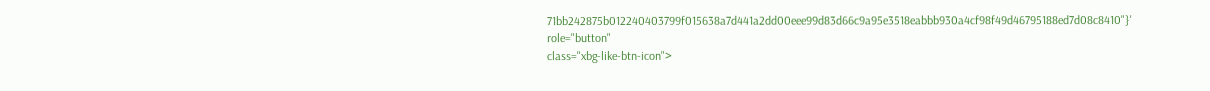71bb242875b012240403799f015638a7d441a2dd00eee99d83d66c9a95e3518eabbb930a4cf98f49d46795188ed7d08c8410"}'
role="button"
class="xbg-like-btn-icon">